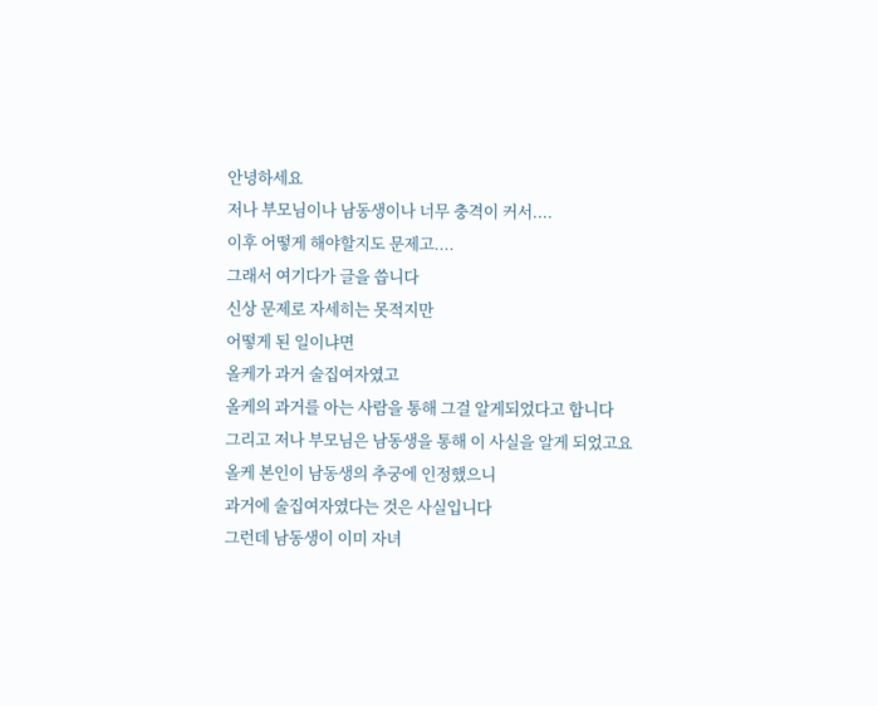안녕하세요
저나 부모님이나 남동생이나 너무 충격이 커서....
이후 어떻게 해야할지도 문제고....
그래서 여기다가 글을 씁니다
신상 문제로 자세히는 못적지만
어떻게 된 일이냐면
올케가 과거 술집여자였고
올케의 과거를 아는 사람을 통해 그걸 알게되었다고 합니다
그리고 저나 부모님은 남동생을 통해 이 사실을 알게 되었고요
올케 본인이 남동생의 추궁에 인정했으니
과거에 술집여자였다는 것은 사실입니다
그런데 남동생이 이미 자녀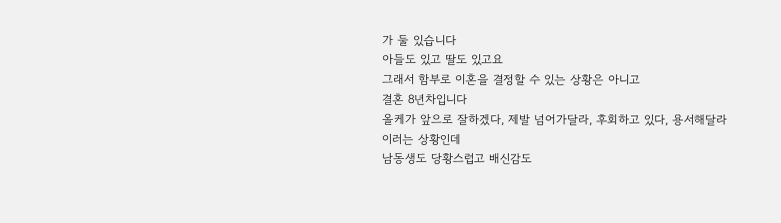가 둘 있습니다
아들도 있고 딸도 있고요
그래서 함부로 이혼을 결정할 수 있는 상황은 아니고
결혼 8년차입니다
올케가 앞으로 잘하겠다, 제발 넘어가달라, 후회하고 있다, 용서해달라
이러는 상황인데
남동생도 당황스럽고 배신감도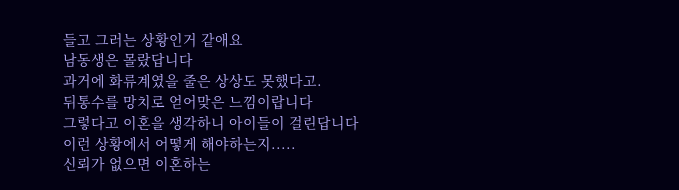들고 그러는 상황인거 같애요
남동생은 몰랐답니다
과거에 화류계였을 줄은 상상도 못했다고.
뒤통수를 망치로 얻어맞은 느낌이랍니다
그렇다고 이혼을 생각하니 아이들이 걸린답니다
이런 상황에서 어떻게 해야하는지.....
신뢰가 없으면 이혼하는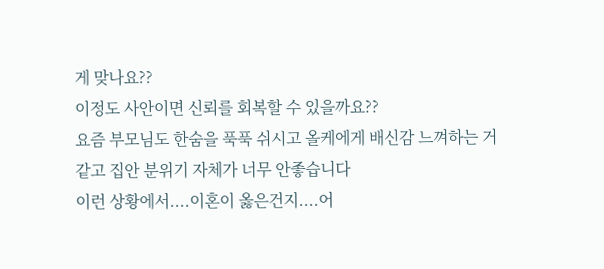게 맞나요??
이정도 사안이면 신뢰를 회복할 수 있을까요??
요즘 부모님도 한숨을 푹푹 쉬시고 올케에게 배신감 느껴하는 거 같고 집안 분위기 자체가 너무 안좋습니다
이런 상황에서....이혼이 옳은건지....어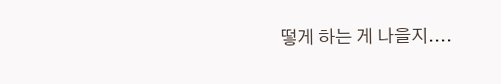떻게 하는 게 나을지....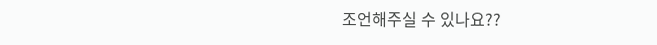조언해주실 수 있나요??